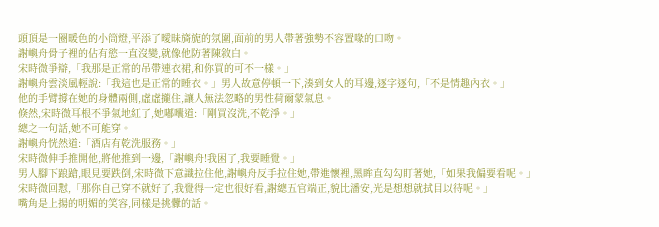頭頂是一圈暖色的小筒燈,平添了曖昧旖旎的氛圍,面前的男人帶著強勢不容置喙的口吻。
謝嶼舟骨子裡的佔有慾一直沒變,就像他防著陳敘白。
宋時微爭辯,「我那是正常的吊帶連衣裙,和你買的可不一樣。」
謝嶼舟雲淡風輕說:「我這也是正常的睡衣。」男人故意停頓一下,湊到女人的耳邊,逐字逐句,「不是情趣內衣。」
他的手臂撐在她的身體兩側,虛虛攏住,讓人無法忽略的男性荷爾蒙氣息。
倏然,宋時微耳根不爭氣地紅了,她嘟囔道:「剛買沒洗,不乾淨。」
總之一句話,她不可能穿。
謝嶼舟恍然道:「酒店有乾洗服務。」
宋時微伸手推開他,將他推到一邊,「謝嶼舟!我困了,我要睡覺。」
男人腳下踉蹌,眼見要跌倒,宋時微下意識拉住他,謝嶼舟反手拉住她,帶進懷裡,黑眸直勾勾盯著她,「如果我偏要看呢。」
宋時微回懟,「那你自己穿不就好了,我覺得一定也很好看,謝總五官端正,貌比潘安,光是想想就拭目以待呢。」
嘴角是上揚的明媚的笑容,同樣是挑釁的話。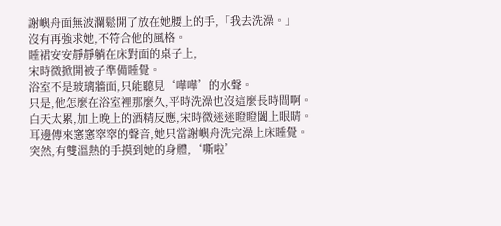謝嶼舟面無波瀾鬆開了放在她腰上的手,「我去洗澡。」
沒有再強求她,不符合他的風格。
睡裙安安靜靜躺在床對面的桌子上,
宋時微掀開被子準備睡覺。
浴室不是玻璃牆面,只能聽見‘嘩嘩’的水聲。
只是,他怎麼在浴室裡那麼久,平時洗澡也沒這麼長時間啊。
白天太累,加上晚上的酒精反應,宋時微迷迷瞪瞪闔上眼睛。
耳邊傳來窸窸窣窣的聲音,她只當謝嶼舟洗完澡上床睡覺。
突然,有雙溫熱的手摸到她的身體,‘嘶啦’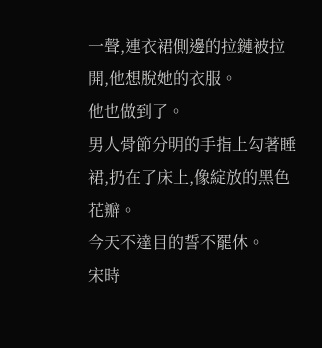一聲,連衣裙側邊的拉鏈被拉開,他想脫她的衣服。
他也做到了。
男人骨節分明的手指上勾著睡裙,扔在了床上,像綻放的黑色花瓣。
今天不達目的誓不罷休。
宋時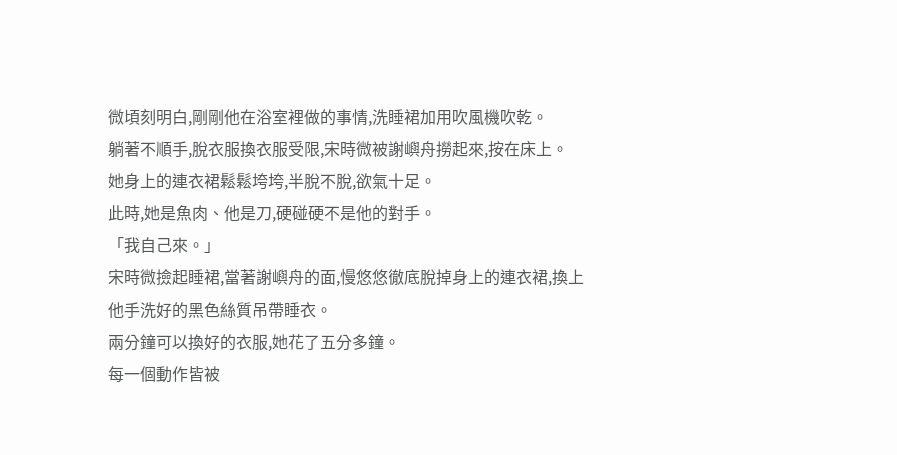微頃刻明白,剛剛他在浴室裡做的事情,洗睡裙加用吹風機吹乾。
躺著不順手,脫衣服換衣服受限,宋時微被謝嶼舟撈起來,按在床上。
她身上的連衣裙鬆鬆垮垮,半脫不脫,欲氣十足。
此時,她是魚肉、他是刀,硬碰硬不是他的對手。
「我自己來。」
宋時微撿起睡裙,當著謝嶼舟的面,慢悠悠徹底脫掉身上的連衣裙,換上他手洗好的黑色絲質吊帶睡衣。
兩分鐘可以換好的衣服,她花了五分多鐘。
每一個動作皆被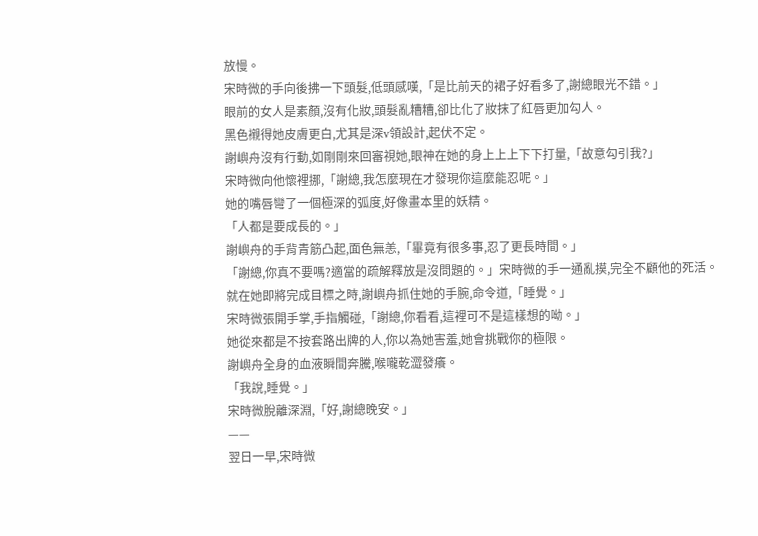放慢。
宋時微的手向後拂一下頭髮,低頭感嘆,「是比前天的裙子好看多了,謝總眼光不錯。」
眼前的女人是素顏,沒有化妝,頭髮亂糟糟,卻比化了妝抹了紅唇更加勾人。
黑色襯得她皮膚更白,尤其是深v領設計,起伏不定。
謝嶼舟沒有行動,如剛剛來回審視她,眼神在她的身上上上下下打量,「故意勾引我?」
宋時微向他懷裡挪,「謝總,我怎麼現在才發現你這麼能忍呢。」
她的嘴唇彎了一個極深的弧度,好像畫本里的妖精。
「人都是要成長的。」
謝嶼舟的手背青筋凸起,面色無恙,「畢竟有很多事,忍了更長時間。」
「謝總,你真不要嗎?適當的疏解釋放是沒問題的。」宋時微的手一通亂摸,完全不顧他的死活。
就在她即將完成目標之時,謝嶼舟抓住她的手腕,命令道,「睡覺。」
宋時微張開手掌,手指觸碰,「謝總,你看看,這裡可不是這樣想的呦。」
她從來都是不按套路出牌的人,你以為她害羞,她會挑戰你的極限。
謝嶼舟全身的血液瞬間奔騰,喉嚨乾澀發癢。
「我說,睡覺。」
宋時微脫離深淵,「好,謝總晚安。」
——
翌日一早,宋時微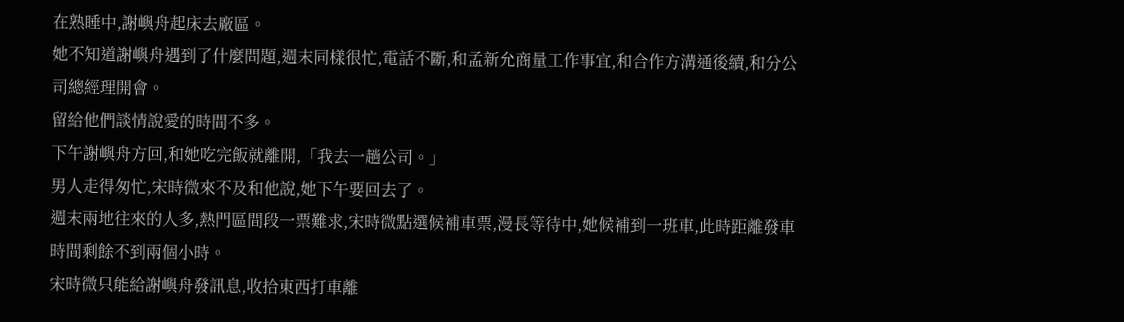在熟睡中,謝嶼舟起床去廠區。
她不知道謝嶼舟遇到了什麼問題,週末同樣很忙,電話不斷,和孟新允商量工作事宜,和合作方溝通後續,和分公司總經理開會。
留給他們談情說愛的時間不多。
下午謝嶼舟方回,和她吃完飯就離開,「我去一趟公司。」
男人走得匆忙,宋時微來不及和他說,她下午要回去了。
週末兩地往來的人多,熱門區間段一票難求,宋時微點選候補車票,漫長等待中,她候補到一班車,此時距離發車時間剩餘不到兩個小時。
宋時微只能給謝嶼舟發訊息,收拾東西打車離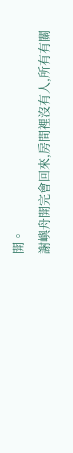開。
謝嶼舟開完會回來,房間裡沒有人,所有有關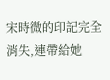宋時微的印記完全消失,連帶給她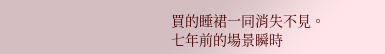買的睡裙一同消失不見。
七年前的場景瞬時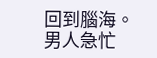回到腦海。
男人急忙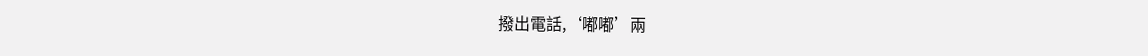撥出電話,‘嘟嘟’兩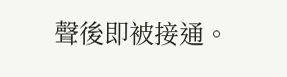聲後即被接通。